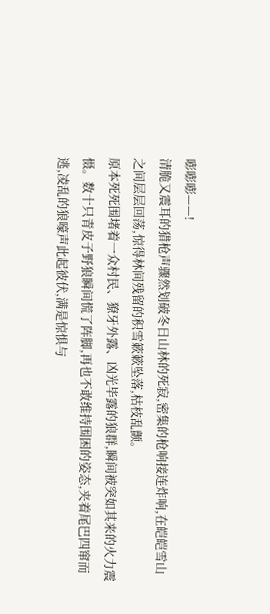嘭嘭嘭——!
清脆又震耳的猎枪声骤然划破冬日山林的死寂,密集的枪响接连炸响,在皑皑雪山之间层层回荡,惊得林间残留的积雪簌簌坠落,枯枝乱颤。
原本死死围堵着一众村民、獠牙外露、凶光毕露的狼群,瞬间被突如其来的火力震慑。数十只青皮子野狼瞬间慌了阵脚,再也不敢维持围困的姿态,夹着尾巴四窜而逃,凌乱的狼嚎声此起彼伏,满是惊惧与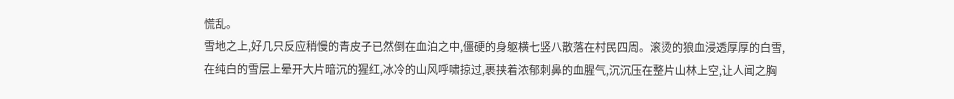慌乱。
雪地之上,好几只反应稍慢的青皮子已然倒在血泊之中,僵硬的身躯横七竖八散落在村民四周。滚烫的狼血浸透厚厚的白雪,在纯白的雪层上晕开大片暗沉的猩红,冰冷的山风呼啸掠过,裹挟着浓郁刺鼻的血腥气,沉沉压在整片山林上空,让人闻之胸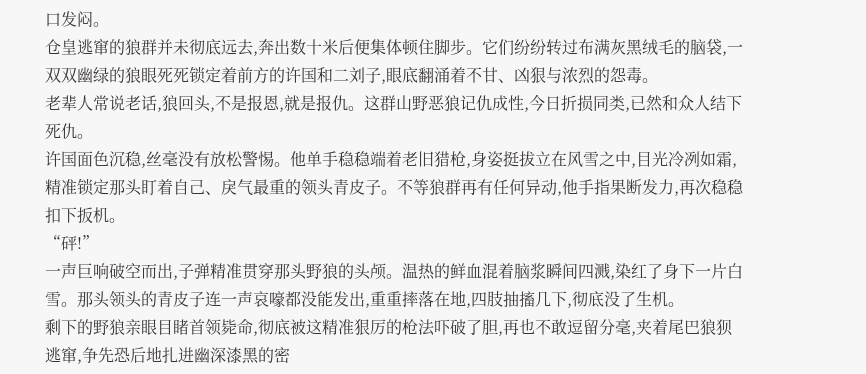口发闷。
仓皇逃窜的狼群并未彻底远去,奔出数十米后便集体顿住脚步。它们纷纷转过布满灰黑绒毛的脑袋,一双双幽绿的狼眼死死锁定着前方的许国和二刘子,眼底翻涌着不甘、凶狠与浓烈的怨毒。
老辈人常说老话,狼回头,不是报恩,就是报仇。这群山野恶狼记仇成性,今日折损同类,已然和众人结下死仇。
许国面色沉稳,丝毫没有放松警惕。他单手稳稳端着老旧猎枪,身姿挺拔立在风雪之中,目光冷冽如霜,精准锁定那头盯着自己、戾气最重的领头青皮子。不等狼群再有任何异动,他手指果断发力,再次稳稳扣下扳机。
“砰!”
一声巨响破空而出,子弹精准贯穿那头野狼的头颅。温热的鲜血混着脑浆瞬间四溅,染红了身下一片白雪。那头领头的青皮子连一声哀嚎都没能发出,重重摔落在地,四肢抽搐几下,彻底没了生机。
剩下的野狼亲眼目睹首领毙命,彻底被这精准狠厉的枪法吓破了胆,再也不敢逗留分毫,夹着尾巴狼狈逃窜,争先恐后地扎进幽深漆黑的密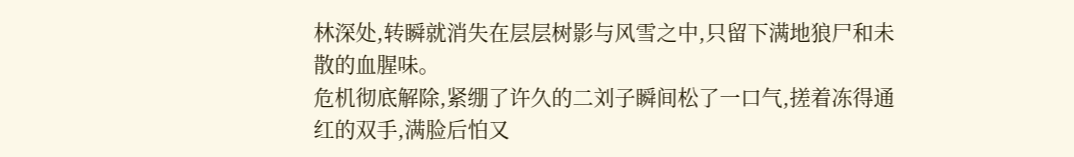林深处,转瞬就消失在层层树影与风雪之中,只留下满地狼尸和未散的血腥味。
危机彻底解除,紧绷了许久的二刘子瞬间松了一口气,搓着冻得通红的双手,满脸后怕又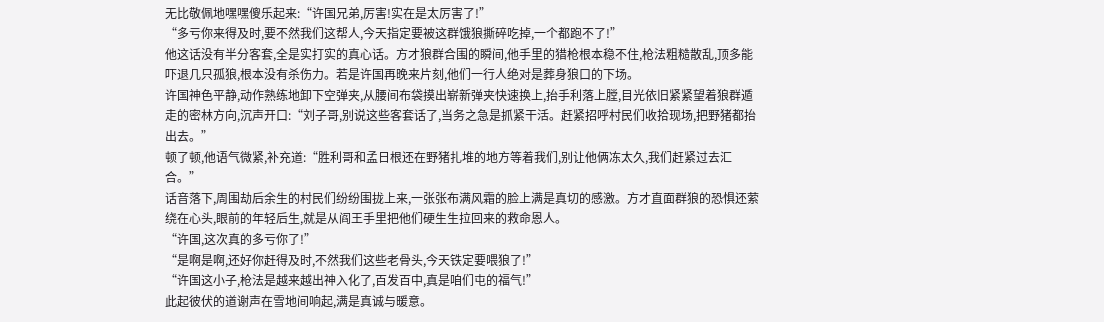无比敬佩地嘿嘿傻乐起来:“许国兄弟,厉害!实在是太厉害了!”
“多亏你来得及时,要不然我们这帮人,今天指定要被这群饿狼撕碎吃掉,一个都跑不了!”
他这话没有半分客套,全是实打实的真心话。方才狼群合围的瞬间,他手里的猎枪根本稳不住,枪法粗糙散乱,顶多能吓退几只孤狼,根本没有杀伤力。若是许国再晚来片刻,他们一行人绝对是葬身狼口的下场。
许国神色平静,动作熟练地卸下空弹夹,从腰间布袋摸出崭新弹夹快速换上,抬手利落上膛,目光依旧紧紧望着狼群遁走的密林方向,沉声开口:“刘子哥,别说这些客套话了,当务之急是抓紧干活。赶紧招呼村民们收拾现场,把野猪都抬出去。”
顿了顿,他语气微紧,补充道:“胜利哥和孟日根还在野猪扎堆的地方等着我们,别让他俩冻太久,我们赶紧过去汇合。”
话音落下,周围劫后余生的村民们纷纷围拢上来,一张张布满风霜的脸上满是真切的感激。方才直面群狼的恐惧还萦绕在心头,眼前的年轻后生,就是从阎王手里把他们硬生生拉回来的救命恩人。
“许国,这次真的多亏你了!”
“是啊是啊,还好你赶得及时,不然我们这些老骨头,今天铁定要喂狼了!”
“许国这小子,枪法是越来越出神入化了,百发百中,真是咱们屯的福气!”
此起彼伏的道谢声在雪地间响起,满是真诚与暖意。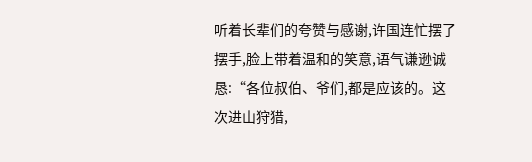听着长辈们的夸赞与感谢,许国连忙摆了摆手,脸上带着温和的笑意,语气谦逊诚恳:“各位叔伯、爷们,都是应该的。这次进山狩猎,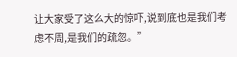让大家受了这么大的惊吓,说到底也是我们考虑不周,是我们的疏忽。”